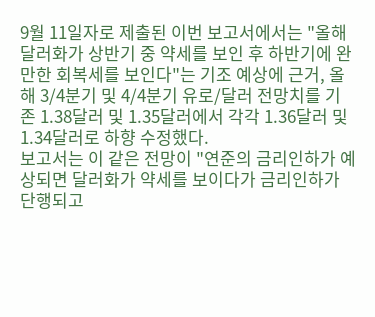9월 11일자로 제출된 이번 보고서에서는 "올해 달러화가 상반기 중 약세를 보인 후 하반기에 완만한 회복세를 보인다"는 기조 예상에 근거, 올해 3/4분기 및 4/4분기 유로/달러 전망치를 기존 1.38달러 및 1.35달러에서 각각 1.36달러 및 1.34달러로 하향 수정했다.
보고서는 이 같은 전망이 "연준의 금리인하가 예상되면 달러화가 약세를 보이다가 금리인하가 단행되고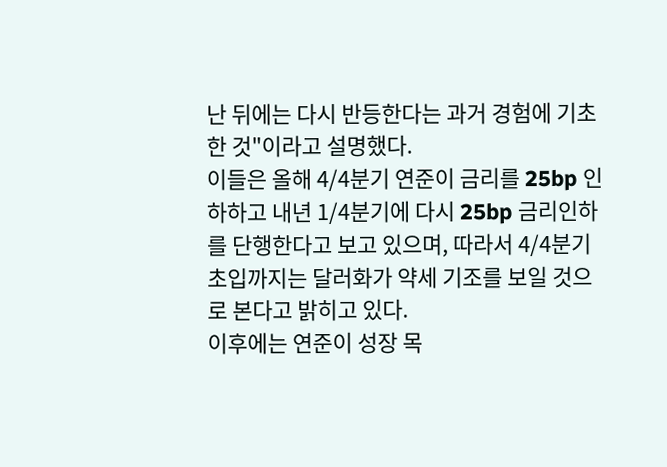난 뒤에는 다시 반등한다는 과거 경험에 기초한 것"이라고 설명했다.
이들은 올해 4/4분기 연준이 금리를 25bp 인하하고 내년 1/4분기에 다시 25bp 금리인하를 단행한다고 보고 있으며, 따라서 4/4분기 초입까지는 달러화가 약세 기조를 보일 것으로 본다고 밝히고 있다.
이후에는 연준이 성장 목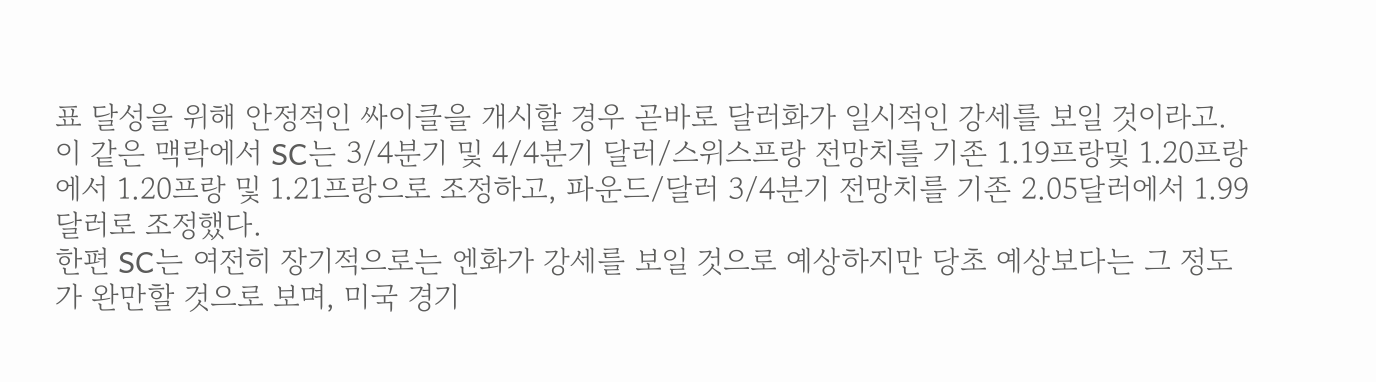표 달성을 위해 안정적인 싸이클을 개시할 경우 곧바로 달러화가 일시적인 강세를 보일 것이라고.
이 같은 맥락에서 SC는 3/4분기 및 4/4분기 달러/스위스프랑 전망치를 기존 1.19프랑및 1.20프랑에서 1.20프랑 및 1.21프랑으로 조정하고, 파운드/달러 3/4분기 전망치를 기존 2.05달러에서 1.99달러로 조정했다.
한편 SC는 여전히 장기적으로는 엔화가 강세를 보일 것으로 예상하지만 당초 예상보다는 그 정도가 완만할 것으로 보며, 미국 경기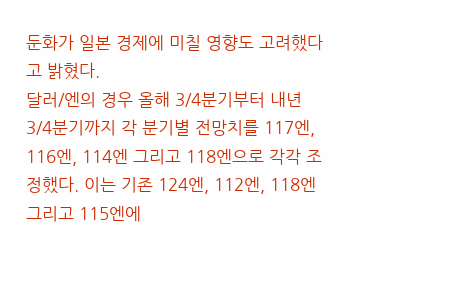둔화가 일본 경제에 미칠 영향도 고려했다고 밝혔다.
달러/엔의 경우 올해 3/4분기부터 내년 3/4분기까지 각 분기별 전망치를 117엔, 116엔, 114엔 그리고 118엔으로 각각 조정했다. 이는 기존 124엔, 112엔, 118엔 그리고 115엔에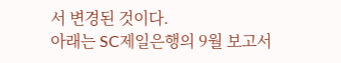서 변경된 것이다.
아래는 SC제일은행의 9월 보고서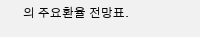의 주요환율 전망표.